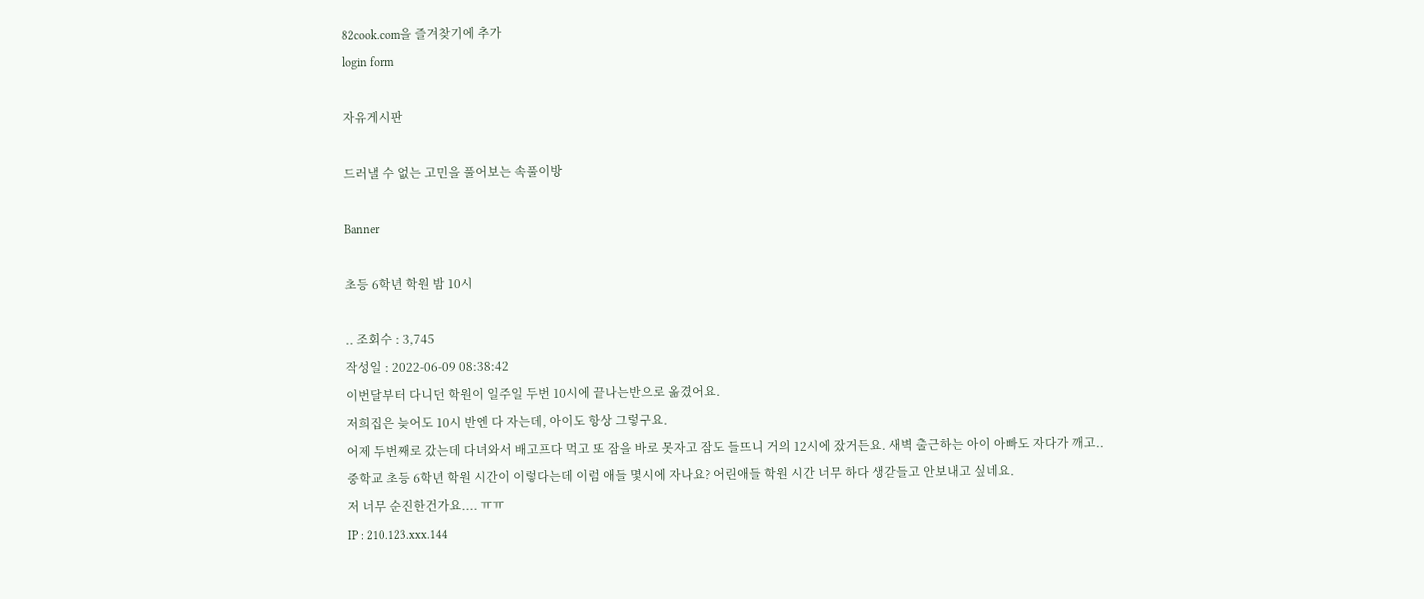82cook.com을 즐겨찾기에 추가
login form

자유게시판

드러낼 수 없는 고민을 풀어보는 속풀이방

Banner

초등 6학년 학원 밤 10시

.. 조회수 : 3,745
작성일 : 2022-06-09 08:38:42
이번달부터 다니던 학원이 일주일 두번 10시에 끝나는반으로 옮겼어요.
저희집은 늦어도 10시 반엔 다 자는데, 아이도 항상 그렇구요.
어제 두번째로 갔는데 다녀와서 배고프다 먹고 또 잠을 바로 못자고 잠도 들뜨니 거의 12시에 잤거든요. 새벽 출근하는 아이 아빠도 자다가 깨고..
중학교 초등 6학년 학원 시간이 이렇다는데 이럼 애들 몇시에 자나요? 어린애들 학원 시간 너무 하다 생갇들고 안보내고 싶네요.
저 너무 순진한건가요.... ㅠㅠ
IP : 210.123.xxx.144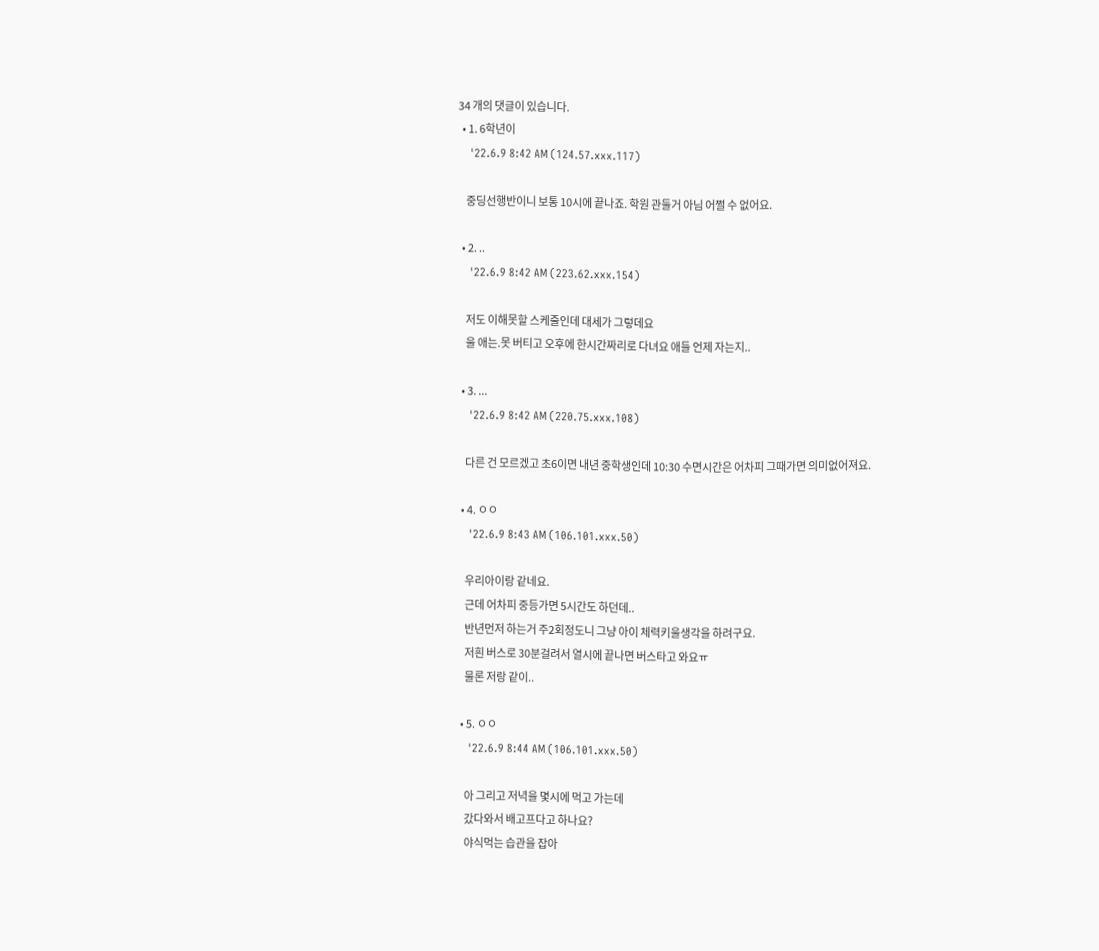34 개의 댓글이 있습니다.
  • 1. 6학년이
    '22.6.9 8:42 AM (124.57.xxx.117)

    중딩선행반이니 보통 10시에 끝나죠. 학원 관둘거 아님 어쩔 수 없어요.

  • 2. ..
    '22.6.9 8:42 AM (223.62.xxx.154)

    저도 이해못할 스케줄인데 대세가 그렇데요
    울 애는.못 버티고 오후에 한시간짜리로 다녀요 애들 언제 자는지..

  • 3. ...
    '22.6.9 8:42 AM (220.75.xxx.108)

    다른 건 모르겠고 초6이면 내년 중학생인데 10:30 수면시간은 어차피 그때가면 의미없어져요.

  • 4. ㅇㅇ
    '22.6.9 8:43 AM (106.101.xxx.50)

    우리아이랑 같네요.
    근데 어차피 중등가면 5시간도 하던데..
    반년먼저 하는거 주2회정도니 그냥 아이 체력키울생각을 하려구요.
    저흰 버스로 30분걸려서 열시에 끝나면 버스타고 와요ㅠ
    물론 저랑 같이..

  • 5. ㅇㅇ
    '22.6.9 8:44 AM (106.101.xxx.50)

    아 그리고 저녁을 몇시에 먹고 가는데
    갔다와서 배고프다고 하나요?
    야식먹는 습관을 잡아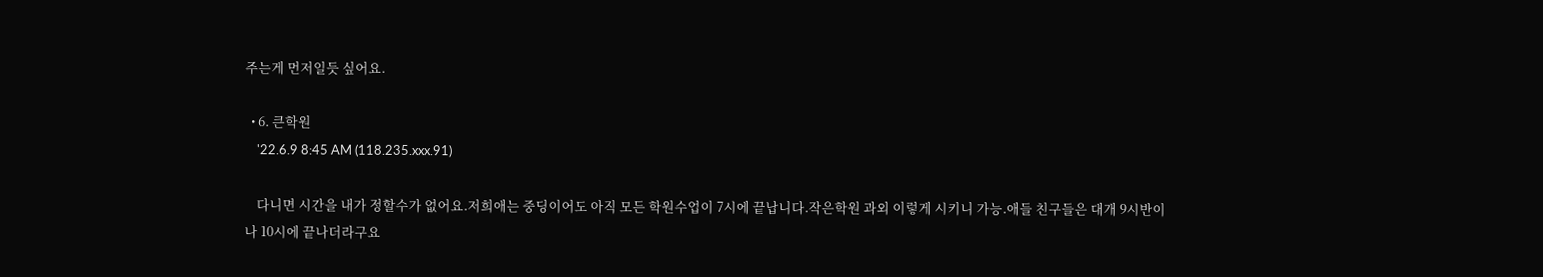주는게 먼저일듯 싶어요.

  • 6. 큰학원
    '22.6.9 8:45 AM (118.235.xxx.91)

    다니면 시간을 내가 정할수가 없어요.저희애는 중딩이어도 아직 모든 학원수업이 7시에 끝납니다.작은학원 과외 이렇게 시키니 가능.애들 친구들은 대개 9시반이나 10시에 끝나더라구요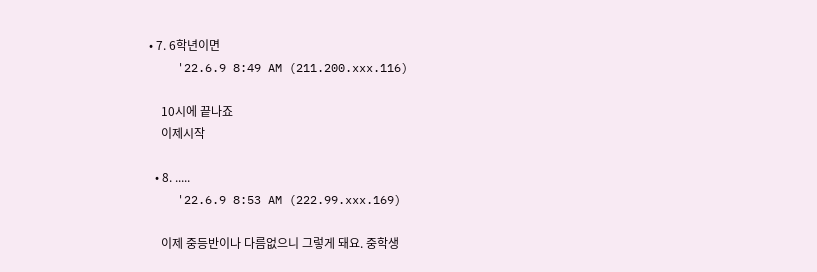• 7. 6학년이면
    '22.6.9 8:49 AM (211.200.xxx.116)

    10시에 끝나죠
    이제시작

  • 8. .....
    '22.6.9 8:53 AM (222.99.xxx.169)

    이제 중등반이나 다름없으니 그렇게 돼요. 중학생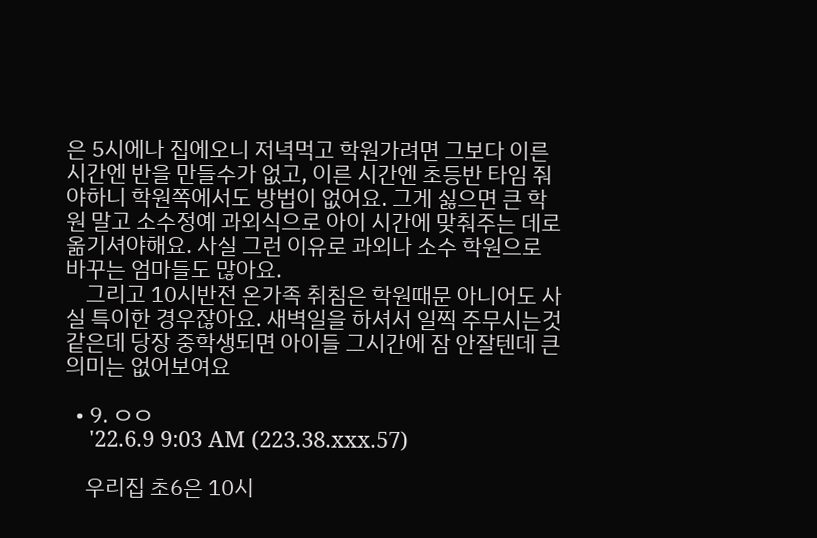은 5시에나 집에오니 저녁먹고 학원가려면 그보다 이른 시간엔 반을 만들수가 없고, 이른 시간엔 초등반 타임 줘야하니 학원쪽에서도 방법이 없어요. 그게 싫으면 큰 학원 말고 소수정예 과외식으로 아이 시간에 맞춰주는 데로 옮기셔야해요. 사실 그런 이유로 과외나 소수 학원으로 바꾸는 엄마들도 많아요.
    그리고 10시반전 온가족 취침은 학원때문 아니어도 사실 특이한 경우잖아요. 새벽일을 하셔서 일찍 주무시는것 같은데 당장 중학생되면 아이들 그시간에 잠 안잘텐데 큰 의미는 없어보여요

  • 9. ㅇㅇ
    '22.6.9 9:03 AM (223.38.xxx.57)

    우리집 초6은 10시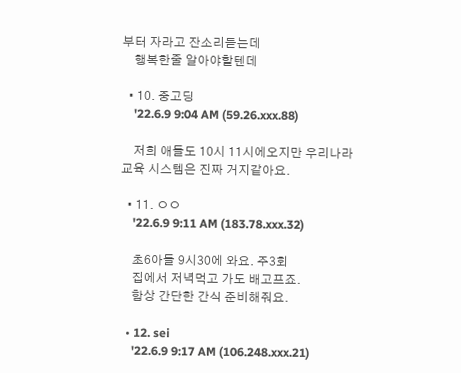부터 자라고 잔소리듣는데
    행복한줄 알아야할텐데

  • 10. 중고딩
    '22.6.9 9:04 AM (59.26.xxx.88)

    저희 애들도 10시 11시에오지만 우리나라 교육 시스템은 진짜 거지같아요.

  • 11. ㅇㅇ
    '22.6.9 9:11 AM (183.78.xxx.32)

    초6아들 9시30에 와요. 주3회
    집에서 저녁먹고 가도 배고프죠.
    함상 간단한 간식 준비해줘요.

  • 12. sei
    '22.6.9 9:17 AM (106.248.xxx.21)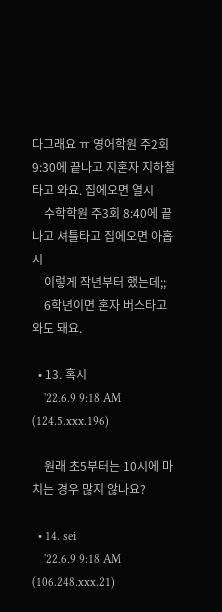다그래요 ㅠ 영어학원 주2회 9:30에 끝나고 지혼자 지하철타고 와요. 집에오면 열시
    수학학원 주3회 8:40에 끝나고 셔틀타고 집에오면 아홉시
    이렇게 작년부터 했는데;;
    6학년이면 혼자 버스타고 와도 돼요.

  • 13. 혹시
    '22.6.9 9:18 AM (124.5.xxx.196)

    원래 초5부터는 10시에 마치는 경우 많지 않나요?

  • 14. sei
    '22.6.9 9:18 AM (106.248.xxx.21)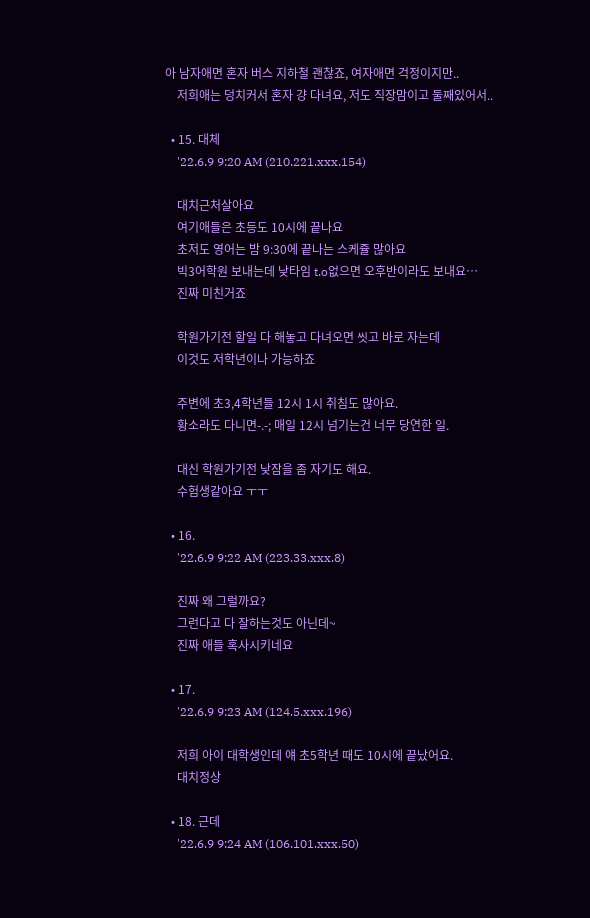아 남자애면 혼자 버스 지하철 괜찮죠, 여자애면 걱정이지만..
    저희애는 덩치커서 혼자 걍 다녀요, 저도 직장맘이고 둘째있어서..

  • 15. 대체
    '22.6.9 9:20 AM (210.221.xxx.154)

    대치근처살아요
    여기애들은 초등도 10시에 끝나요
    초저도 영어는 밤 9:30에 끝나는 스케쥴 많아요
    빅3어학원 보내는데 낮타임 t.o없으면 오후반이라도 보내요…
    진짜 미친거죠

    학원가기전 할일 다 해놓고 다녀오면 씻고 바로 자는데
    이것도 저학년이나 가능하죠

    주변에 초3,4학년들 12시 1시 취침도 많아요.
    황소라도 다니면-.-; 매일 12시 넘기는건 너무 당연한 일.

    대신 학원가기전 낮잠을 좀 자기도 해요.
    수험생같아요 ㅜㅜ

  • 16.
    '22.6.9 9:22 AM (223.33.xxx.8)

    진짜 왜 그럴까요?
    그런다고 다 잘하는것도 아닌데~
    진짜 애들 혹사시키네요

  • 17.
    '22.6.9 9:23 AM (124.5.xxx.196)

    저희 아이 대학생인데 얘 초5학년 때도 10시에 끝났어요.
    대치정상

  • 18. 근데
    '22.6.9 9:24 AM (106.101.xxx.50)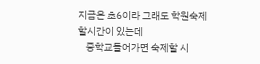지금은 초6이라 그래도 학원숙제 할시간이 있는데
    중학교들어가면 숙제할 시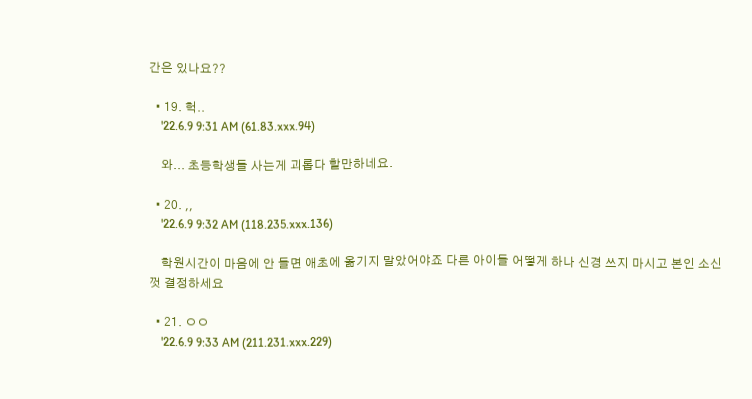간은 있나요??

  • 19. 헉..
    '22.6.9 9:31 AM (61.83.xxx.94)

    와... 초등학생들 사는게 괴롭다 할만하네요.

  • 20. ,,
    '22.6.9 9:32 AM (118.235.xxx.136)

    학원시간이 마음에 안 들면 애초에 옮기지 말았어야죠 다른 아이들 어떻게 하나 신경 쓰지 마시고 본인 소신껏 결정하세요

  • 21. ㅇㅇ
    '22.6.9 9:33 AM (211.231.xxx.229)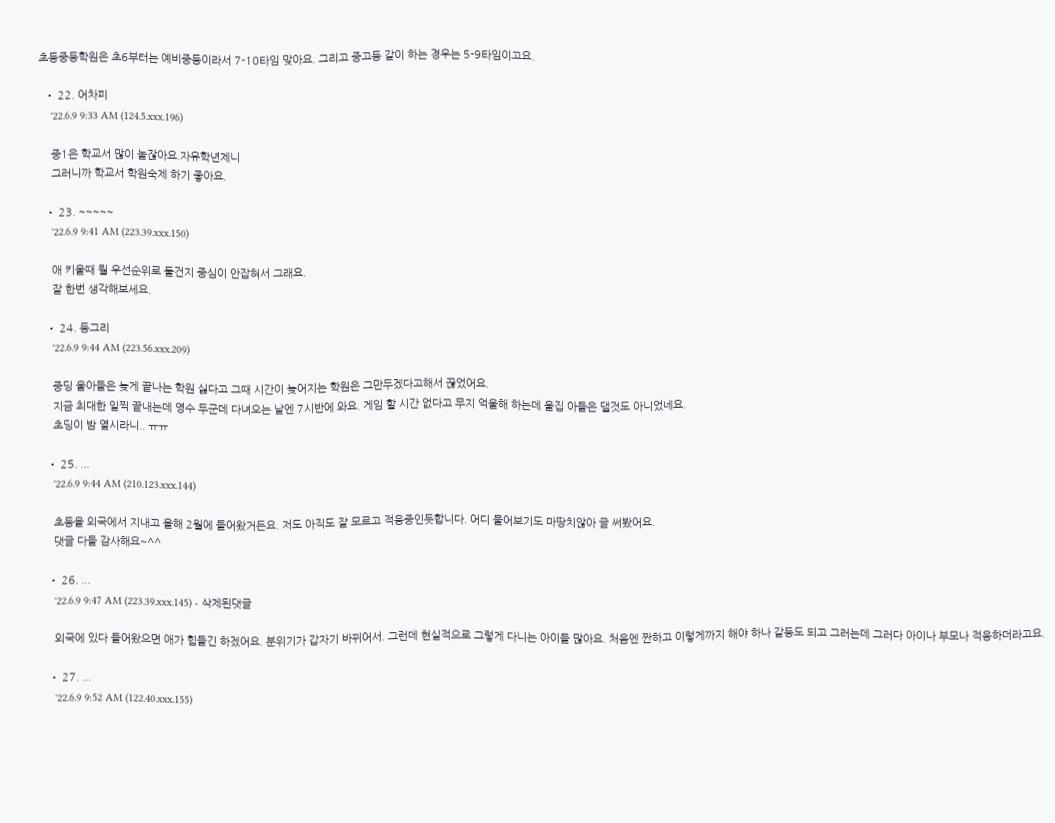초등중등학원은 초6부터는 예비중등이라서 7-10타임 맞아요. 그리고 중고등 같이 하는 경우는 5-9타임이고요.

  • 22. 어차피
    '22.6.9 9:33 AM (124.5.xxx.196)

    중1은 학교서 많이 놀잖아요.자유학년제니
    그러니까 학교서 학원숙제 하기 좋아요.

  • 23. ~~~~~
    '22.6.9 9:41 AM (223.39.xxx.150)

    애 키울때 뭘 우선순위로 둘건지 중심이 안잡혀서 그래요.
    잘 한번 생각해보세요.

  • 24. 둥그리
    '22.6.9 9:44 AM (223.56.xxx.209)

    중딩 울아들은 늦게 끝나는 학원 싫다고 그때 시간이 늦어지는 학원은 그만두겠다고해서 끊었어요.
    지금 최대한 일찍 끝내는데 영수 두군데 다녀오는 날엔 7시반에 와요. 게임 할 시간 없다고 무지 억울해 하는데 울집 아들은 댈것도 아니었네요.
    초딩이 밤 열시라니.. ㅠㅠ

  • 25. ...
    '22.6.9 9:44 AM (210.123.xxx.144)

    초등을 외국에서 지내고 올해 2월에 들어왔거든요. 저도 아직도 잘 모르고 적응중인듯합니다. 어디 물어보기도 마땅치않아 글 써봤어요.
    댓글 다들 감사해요~^^

  • 26. ...
    '22.6.9 9:47 AM (223.39.xxx.145) - 삭제된댓글

    외국에 있다 들어왔으면 애가 힘들긴 하겠어요. 분위기가 갑자기 바뀌어서. 그런데 현실적으로 그렇게 다니는 아이들 많아요. 처음엔 짠하고 이렇게까지 해야 하나 갈등도 되고 그러는데 그러다 아이나 부모나 적응하더라고요.

  • 27. ...
    '22.6.9 9:52 AM (122.40.xxx.155)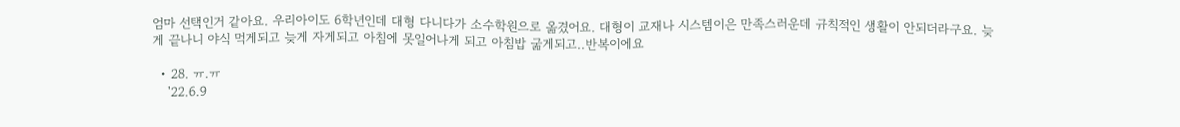엄마 선택인거 같아요. 우리아이도 6학년인데 대형 다니다가 소수학원으로 옮겼어요. 대형이 교재나 시스템이은 만족스러운데 규칙적인 생활이 안되더라구요. 늦게 끝나니 야식 먹게되고 늦게 자게되고 아침에 못일어나게 되고 아침밥 굶게되고..반복이에요

  • 28. ㅠ.ㅠ
    '22.6.9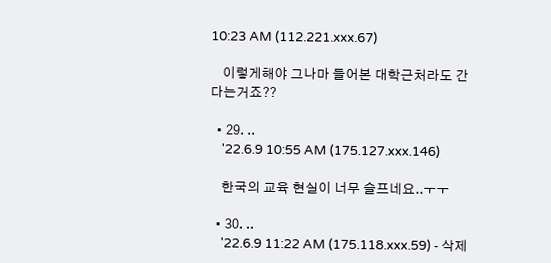10:23 AM (112.221.xxx.67)

    이렇게해야 그나마 들어본 대학근처라도 간다는거죠??

  • 29. ..
    '22.6.9 10:55 AM (175.127.xxx.146)

    한국의 교육 현실이 너무 슬프네요..ㅜㅜ

  • 30. ..
    '22.6.9 11:22 AM (175.118.xxx.59) - 삭제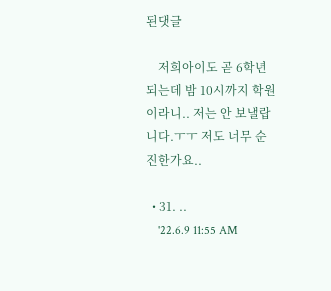된댓글

    저희아이도 곧 6학년 되는데 밤 10시까지 학원이라니.. 저는 안 보낼랍니다.ㅜㅜ 저도 너무 순진한가요..

  • 31. ..
    '22.6.9 11:55 AM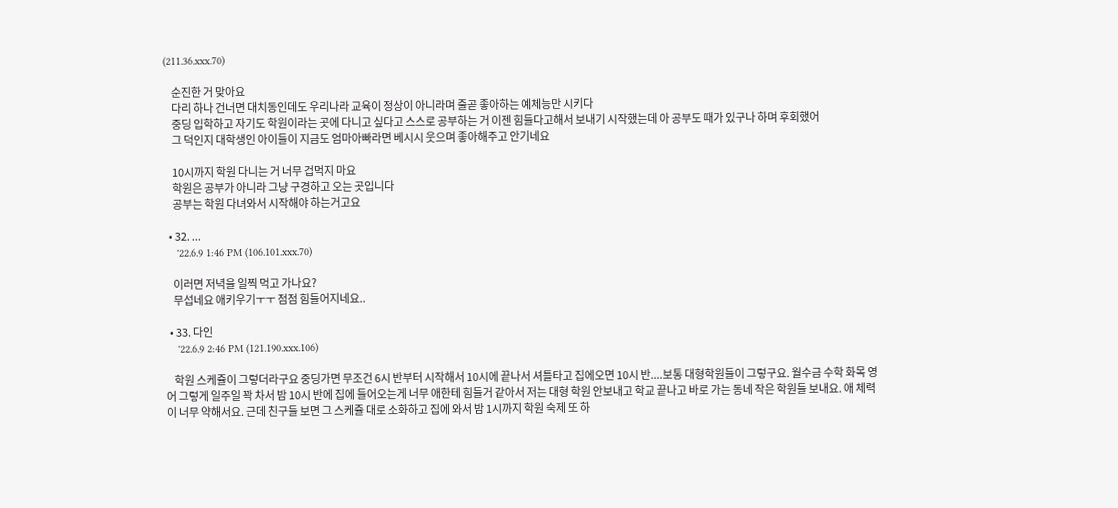(211.36.xxx.70)

    순진한 거 맞아요
    다리 하나 건너면 대치동인데도 우리나라 교육이 정상이 아니라며 줄곧 좋아하는 예체능만 시키다
    중딩 입학하고 자기도 학원이라는 곳에 다니고 싶다고 스스로 공부하는 거 이젠 힘들다고해서 보내기 시작했는데 아 공부도 때가 있구나 하며 후회했어
    그 덕인지 대학생인 아이들이 지금도 엄마아빠라면 베시시 웃으며 좋아해주고 안기네요

    10시까지 학원 다니는 거 너무 겁먹지 마요
    학원은 공부가 아니라 그냥 구경하고 오는 곳입니다
    공부는 학원 다녀와서 시작해야 하는거고요

  • 32. ...
    '22.6.9 1:46 PM (106.101.xxx.70)

    이러면 저녁을 일찍 먹고 가나요?
    무섭네요 애키우기ㅜㅜ 점점 힘들어지네요..

  • 33. 다인
    '22.6.9 2:46 PM (121.190.xxx.106)

    학원 스케쥴이 그렇더라구요 중딩가면 무조건 6시 반부터 시작해서 10시에 끝나서 셔틀타고 집에오면 10시 반....보통 대형학원들이 그렇구요. 월수금 수학 화목 영어 그렇게 일주일 꽉 차서 밤 10시 반에 집에 들어오는게 너무 애한테 힘들거 같아서 저는 대형 학원 안보내고 학교 끝나고 바로 가는 동네 작은 학원들 보내요. 애 체력이 너무 약해서요. 근데 친구들 보면 그 스케쥴 대로 소화하고 집에 와서 밤 1시까지 학원 숙제 또 하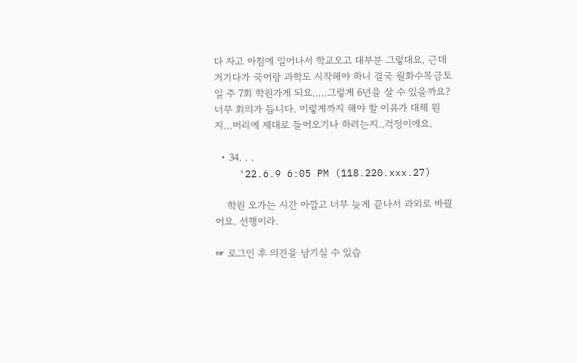다 자고 아침에 일어나서 학교오고 대부분 그렇대요. 근데 거기다가 국어랑 과학도 시작해야 하니 결국 월화수목금토일 주 7회 학원가게 되요.....그렇게 6년을 살 수 있을까요? 너무 회의가 듭니다. 이렇게까지 해야 할 이유가 대체 뭔지...머리에 제대로 들어오기나 하려는지..걱정이에요.

  • 34. . .
    '22.6.9 6:05 PM (118.220.xxx.27)

    학원 오가는 시간 아깝고 너무 늦게 끝나서 과외로 바꿨어요. 선행이라.

☞ 로그인 후 의견을 남기실 수 있습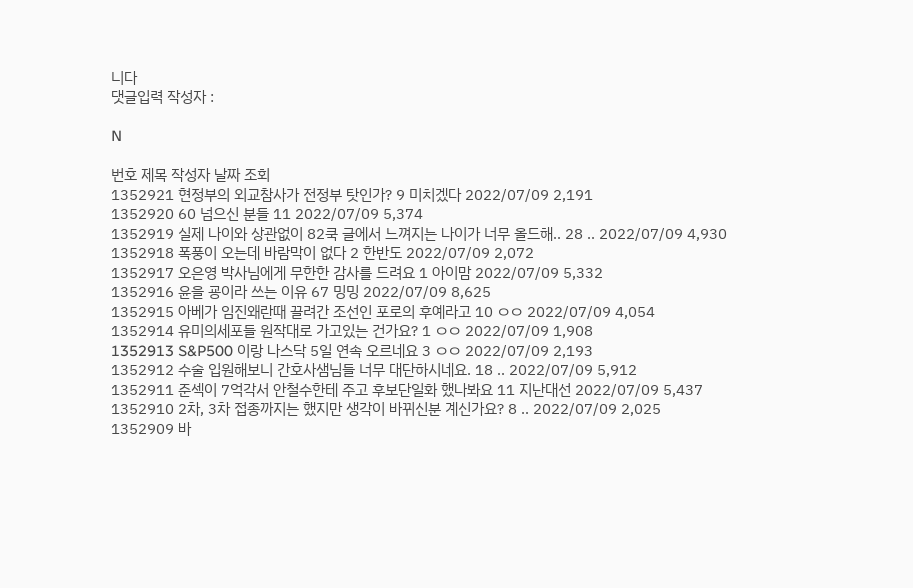니다
댓글입력 작성자 :

N

번호 제목 작성자 날짜 조회
1352921 현정부의 외교참사가 전정부 탓인가? 9 미치겠다 2022/07/09 2,191
1352920 60 넘으신 분들 11 2022/07/09 5,374
1352919 실제 나이와 상관없이 82쿡 글에서 느껴지는 나이가 너무 올드해.. 28 .. 2022/07/09 4,930
1352918 폭풍이 오는데 바람막이 없다 2 한반도 2022/07/09 2,072
1352917 오은영 박사님에게 무한한 감사를 드려요 1 아이맘 2022/07/09 5,332
1352916 윤을 굥이라 쓰는 이유 67 밍밍 2022/07/09 8,625
1352915 아베가 임진왜란때 끌려간 조선인 포로의 후예라고 10 ㅇㅇ 2022/07/09 4,054
1352914 유미의세포들 원작대로 가고있는 건가요? 1 ㅇㅇ 2022/07/09 1,908
1352913 S&P500 이랑 나스닥 5일 연속 오르네요 3 ㅇㅇ 2022/07/09 2,193
1352912 수술 입원해보니 간호사샘님들 너무 대단하시네요. 18 .. 2022/07/09 5,912
1352911 준섹이 7억각서 안철수한테 주고 후보단일화 했나봐요 11 지난대선 2022/07/09 5,437
1352910 2차, 3차 접종까지는 했지만 생각이 바뀌신분 계신가요? 8 .. 2022/07/09 2,025
1352909 바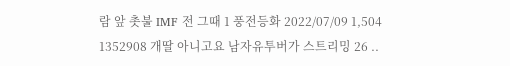람 앞 촛불 IMF 전 그때 1 풍전등화 2022/07/09 1,504
1352908 개딸 아니고요 남자유투버가 스트리밍 26 ..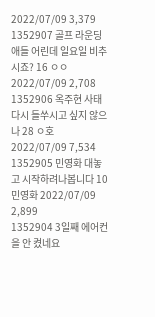2022/07/09 3,379
1352907 골프 라운딩 애들 어린데 일요일 비추시죠? 16 ㅇㅇ 2022/07/09 2,708
1352906 옥주현 사태 다시 들쑤시고 싶지 않으나 28 ㅇ호 2022/07/09 7,534
1352905 민영화 대놓고 시작하려나봅니다 10 민영화 2022/07/09 2,899
1352904 3일째 에어컨을 안 켰네요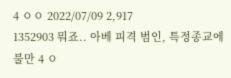4 ㅇㅇ 2022/07/09 2,917
1352903 뭐죠.. 아베 피격 범인, 특정종교에 불만 4 ㅇ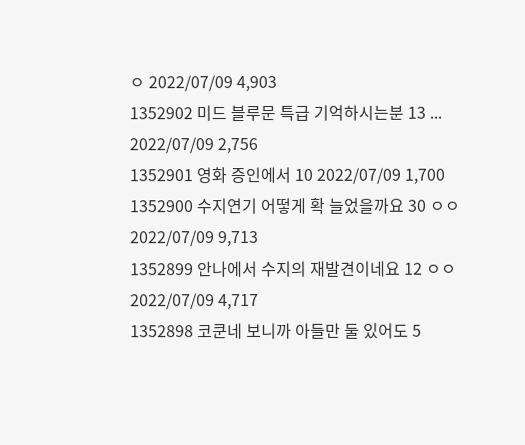ㅇ 2022/07/09 4,903
1352902 미드 블루문 특급 기억하시는분 13 ... 2022/07/09 2,756
1352901 영화 증인에서 10 2022/07/09 1,700
1352900 수지연기 어떻게 확 늘었을까요 30 ㅇㅇ 2022/07/09 9,713
1352899 안나에서 수지의 재발견이네요 12 ㅇㅇ 2022/07/09 4,717
1352898 코쿤네 보니까 아들만 둘 있어도 5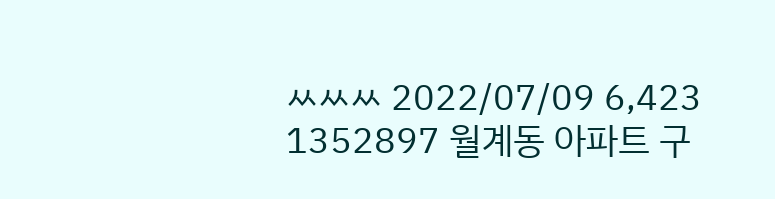ㅆㅆㅆ 2022/07/09 6,423
1352897 월계동 아파트 구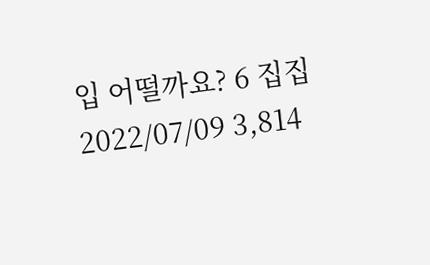입 어떨까요? 6 집집 2022/07/09 3,814